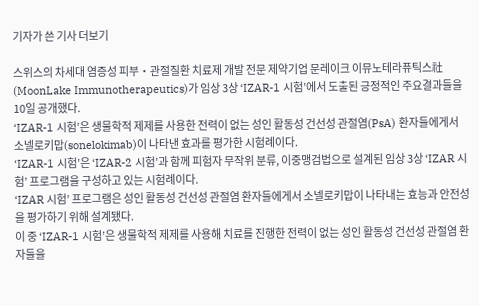기자가 쓴 기사 더보기

스위스의 차세대 염증성 피부‧관절질환 치료제 개발 전문 제약기업 문레이크 이뮤노테라퓨틱스社(MoonLake Immunotherapeutics)가 임상 3상 ‘IZAR-1 시험’에서 도출된 긍정적인 주요결과들을 10일 공개했다.
‘IZAR-1 시험’은 생물학적 제제를 사용한 전력이 없는 성인 활동성 건선성 관절염(PsA) 환자들에게서 소넬로키맙(sonelokimab)이 나타낸 효과를 평가한 시험례이다.
‘IZAR-1 시험’은 ‘IZAR-2 시험’과 함께 피험자 무작위 분류, 이중맹검법으로 설계된 임상 3상 ‘IZAR 시험’ 프로그램을 구성하고 있는 시험례이다.
‘IZAR 시험’ 프로그램은 성인 활동성 건선성 관절염 환자들에게서 소넬로키맙이 나타내는 효능과 안전성을 평가하기 위해 설계됐다.
이 중 ‘IZAR-1 시험’은 생물학적 제제를 사용해 치료를 진행한 전력이 없는 성인 활동성 건선성 관절염 환자들을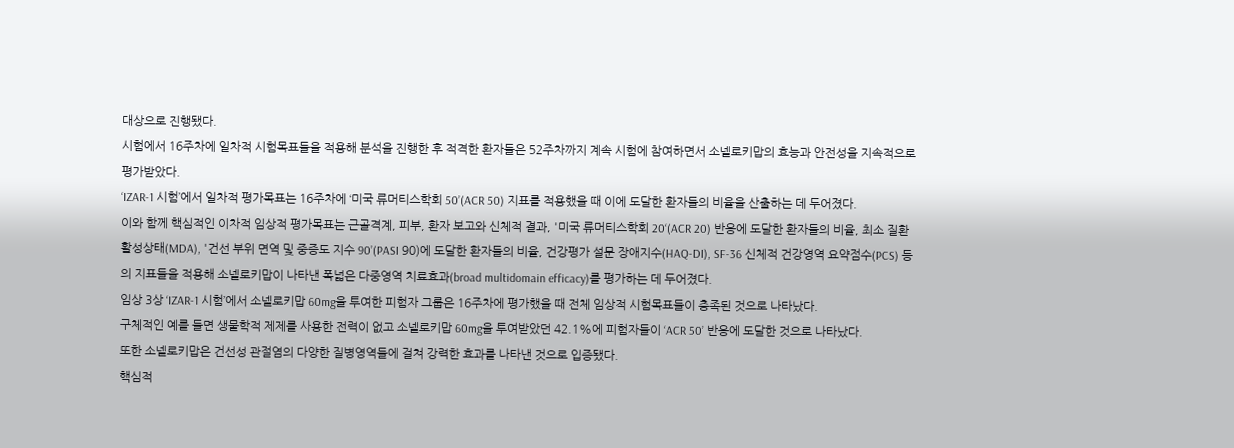대상으로 진행됐다.
시험에서 16주차에 일차적 시험목표들을 적용해 분석을 진행한 후 적격한 환자들은 52주차까지 계속 시험에 참여하면서 소넬로키맙의 효능과 안전성을 지속적으로 평가받았다.
‘IZAR-1 시험’에서 일차적 평가목표는 16주차에 ‘미국 류머티스학회 50’(ACR 50) 지표를 적용했을 때 이에 도달한 환자들의 비율을 산출하는 데 두어졌다.
이와 함께 핵심적인 이차적 임상적 평가목표는 근골격계, 피부, 환자 보고와 신체적 결과, '미국 류머티스학회 20‘(ACR 20) 반응에 도달한 환자들의 비율, 최소 질환 활성상태(MDA), '건선 부위 면역 및 중증도 지수 90’(PASI 90)에 도달한 환자들의 비율, 건강평가 설문 장애지수(HAQ-DI), SF-36 신체적 건강영역 요약점수(PCS) 등의 지표들을 적용해 소넬로키맙이 나타낸 폭넓은 다중영역 치료효과(broad multidomain efficacy)를 평가하는 데 두어졌다.
임상 3상 ‘IZAR-1 시험’에서 소넬로키맙 60mg을 투여한 피험자 그룹은 16주차에 평가했을 때 전체 임상적 시험목표들이 충족된 것으로 나타났다.
구체적인 예를 들면 생물학적 제제를 사용한 전력이 없고 소넬로키맙 60mg을 투여받았던 42.1%에 피험자들이 ‘ACR 50’ 반응에 도달한 것으로 나타났다.
또한 소넬로키맙은 건선성 관절염의 다양한 질병영역들에 걸쳐 강력한 효과를 나타낸 것으로 입증됐다.
핵심적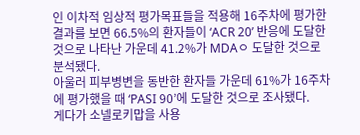인 이차적 임상적 평가목표들을 적용해 16주차에 평가한 결과를 보면 66.5%의 환자들이 ‘ACR 20’ 반응에 도달한 것으로 나타난 가운데 41.2%가 MDAㅇ 도달한 것으로 분석됐다.
아울러 피부병변을 동반한 환자들 가운데 61%가 16주차에 평가했을 때 ‘PASI 90’에 도달한 것으로 조사됐다.
게다가 소넬로키맙을 사용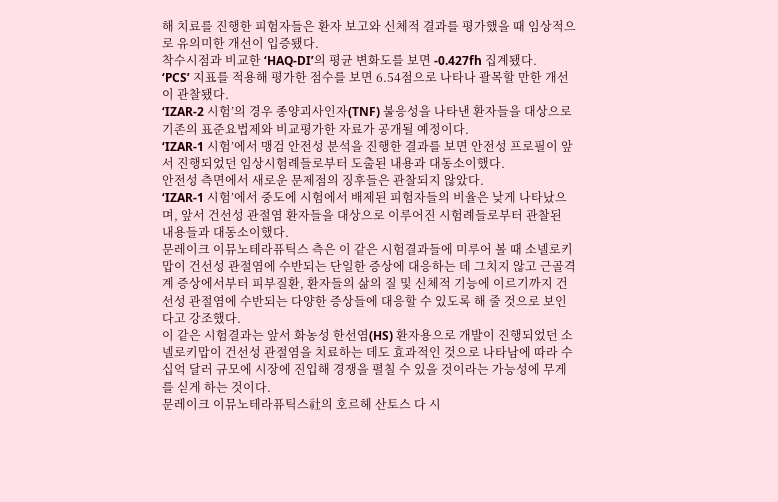해 치료를 진행한 피험자들은 환자 보고와 신체적 결과를 평가했을 때 임상적으로 유의미한 개선이 입증됐다.
착수시점과 비교한 ‘HAQ-DI’의 평균 변화도를 보면 -0.427fh 집계됐다.
‘PCS’ 지표를 적용해 평가한 점수를 보면 6.54점으로 나타나 괄목할 만한 개선이 관찰됐다.
‘IZAR-2 시험’의 경우 종양괴사인자(TNF) 불응성을 나타낸 환자들을 대상으로 기존의 표준요법제와 비교평가한 자료가 공개될 예정이다.
‘IZAR-1 시험’에서 맹검 안전성 분석을 진행한 결과를 보면 안전성 프로필이 앞서 진행되었던 임상시험례들로부터 도출된 내용과 대동소이했다.
안전성 측면에서 새로운 문제점의 징후들은 관찰되지 않았다.
‘IZAR-1 시험’에서 중도에 시험에서 배제된 피험자들의 비율은 낮게 나타났으며, 앞서 건선성 관절염 환자들을 대상으로 이루어진 시험례들로부터 관찰된 내용들과 대동소이했다.
문레이크 이뮤노테라퓨틱스 측은 이 같은 시험결과들에 미루어 볼 때 소넬로키맙이 건선성 관절염에 수반되는 단일한 증상에 대응하는 데 그치지 않고 근골격계 증상에서부터 피부질환, 환자들의 삶의 질 및 신체적 기능에 이르기까지 건선성 관절염에 수반되는 다양한 증상들에 대응할 수 있도록 해 줄 것으로 보인다고 강조했다.
이 같은 시험결과는 앞서 화농성 한선염(HS) 환자용으로 개발이 진행되었던 소넬로키맙이 건선성 관절염을 치료하는 데도 효과적인 것으로 나타남에 따라 수 십억 달러 규모에 시장에 진입해 경쟁을 펼칠 수 있을 것이라는 가능성에 무게를 싣게 하는 것이다.
문레이크 이뮤노테라퓨틱스社의 호르헤 산토스 다 시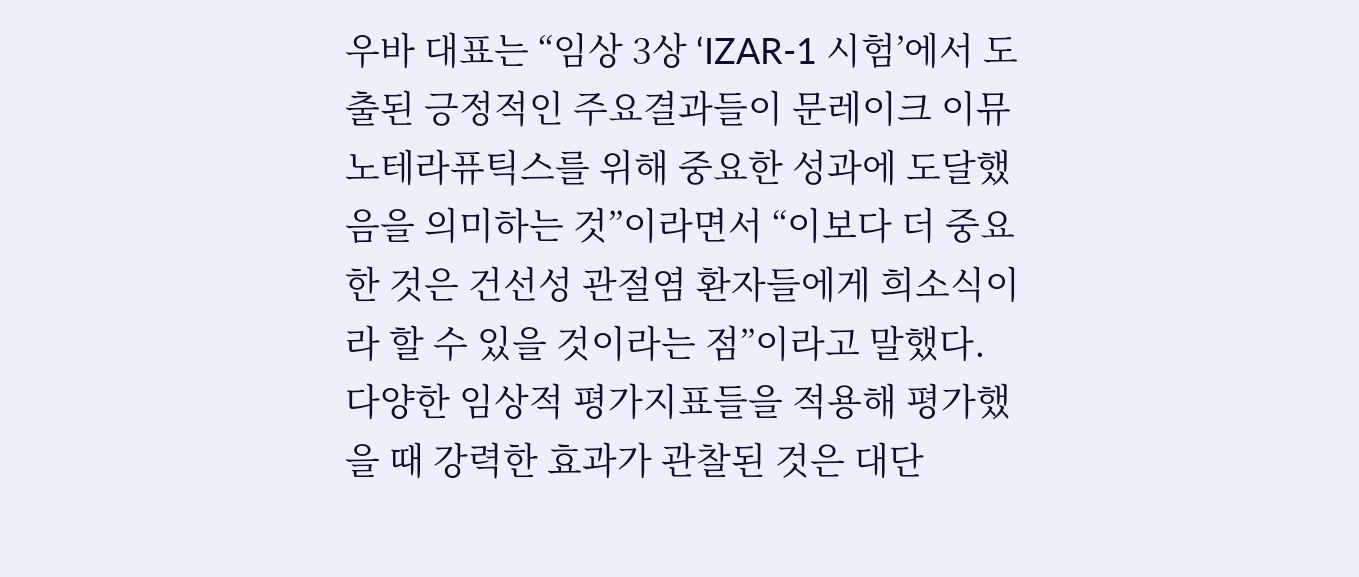우바 대표는 “임상 3상 ‘IZAR-1 시험’에서 도출된 긍정적인 주요결과들이 문레이크 이뮤노테라퓨틱스를 위해 중요한 성과에 도달했음을 의미하는 것”이라면서 “이보다 더 중요한 것은 건선성 관절염 환자들에게 희소식이라 할 수 있을 것이라는 점”이라고 말했다.
다양한 임상적 평가지표들을 적용해 평가했을 때 강력한 효과가 관찰된 것은 대단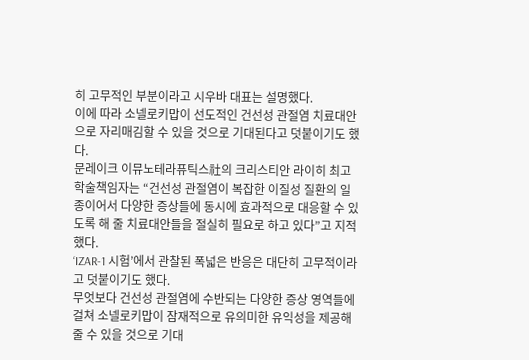히 고무적인 부분이라고 시우바 대표는 설명했다.
이에 따라 소넬로키맙이 선도적인 건선성 관절염 치료대안으로 자리매김할 수 있을 것으로 기대된다고 덧붙이기도 했다.
문레이크 이뮤노테라퓨틱스社의 크리스티안 라이히 최고 학술책임자는 “건선성 관절염이 복잡한 이질성 질환의 일종이어서 다양한 증상들에 동시에 효과적으로 대응할 수 있도록 해 줄 치료대안들을 절실히 필요로 하고 있다”고 지적했다.
‘IZAR-1 시험’에서 관찰된 폭넓은 반응은 대단히 고무적이라고 덧붙이기도 했다.
무엇보다 건선성 관절염에 수반되는 다양한 증상 영역들에 걸쳐 소넬로키맙이 잠재적으로 유의미한 유익성을 제공해 줄 수 있을 것으로 기대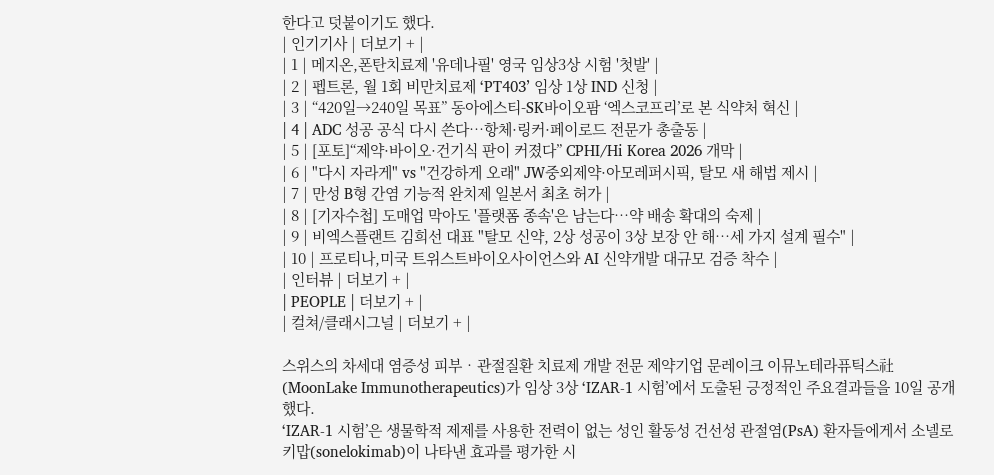한다고 덧붙이기도 했다.
| 인기기사 | 더보기 + |
| 1 | 메지온,폰탄치료제 '유데나필' 영국 임상3상 시험 '첫발' |
| 2 | 펩트론, 월 1회 비만치료제 ‘PT403’ 임상 1상 IND 신청 |
| 3 | “420일→240일 목표” 동아에스티-SK바이오팜 ‘엑스코프리’로 본 식약처 혁신 |
| 4 | ADC 성공 공식 다시 쓴다…항체·링커·페이로드 전문가 총출동 |
| 5 | [포토]“제약·바이오·건기식 판이 커졌다” CPHI/Hi Korea 2026 개막 |
| 6 | "다시 자라게" vs "건강하게 오래" JW중외제약·아모레퍼시픽, 탈모 새 해법 제시 |
| 7 | 만성 B형 간염 기능적 완치제 일본서 최초 허가 |
| 8 | [기자수첩] 도매업 막아도 '플랫폼 종속'은 남는다…약 배송 확대의 숙제 |
| 9 | 비엑스플랜트 김희선 대표 "탈모 신약, 2상 성공이 3상 보장 안 해…세 가지 설계 필수" |
| 10 | 프로티나,미국 트위스트바이오사이언스와 AI 신약개발 대규모 검증 착수 |
| 인터뷰 | 더보기 + |
| PEOPLE | 더보기 + |
| 컬쳐/클래시그널 | 더보기 + |

스위스의 차세대 염증성 피부‧관절질환 치료제 개발 전문 제약기업 문레이크 이뮤노테라퓨틱스社(MoonLake Immunotherapeutics)가 임상 3상 ‘IZAR-1 시험’에서 도출된 긍정적인 주요결과들을 10일 공개했다.
‘IZAR-1 시험’은 생물학적 제제를 사용한 전력이 없는 성인 활동성 건선성 관절염(PsA) 환자들에게서 소넬로키맙(sonelokimab)이 나타낸 효과를 평가한 시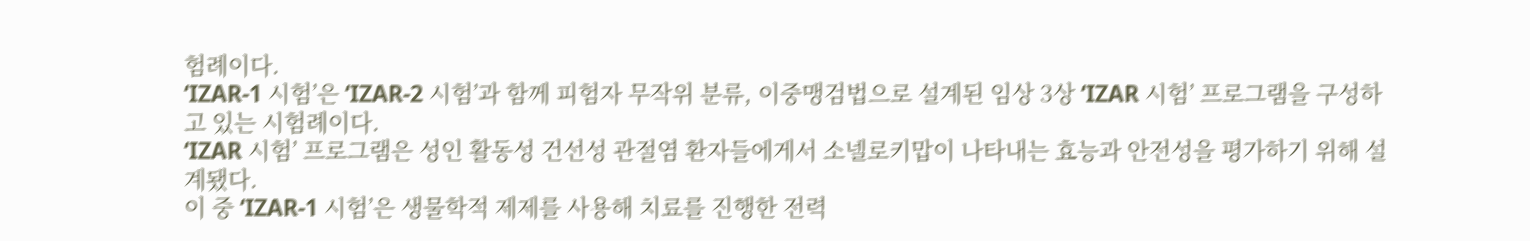험례이다.
‘IZAR-1 시험’은 ‘IZAR-2 시험’과 함께 피험자 무작위 분류, 이중맹검법으로 설계된 임상 3상 ‘IZAR 시험’ 프로그램을 구성하고 있는 시험례이다.
‘IZAR 시험’ 프로그램은 성인 활동성 건선성 관절염 환자들에게서 소넬로키맙이 나타내는 효능과 안전성을 평가하기 위해 설계됐다.
이 중 ‘IZAR-1 시험’은 생물학적 제제를 사용해 치료를 진행한 전력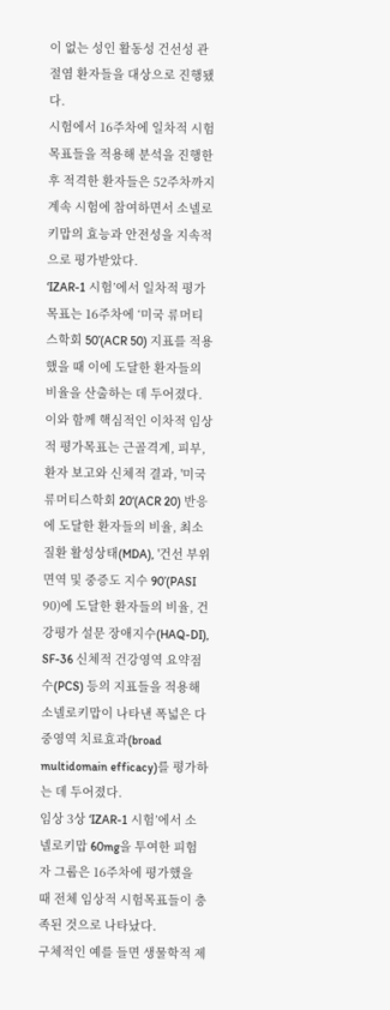이 없는 성인 활동성 건선성 관절염 환자들을 대상으로 진행됐다.
시험에서 16주차에 일차적 시험목표들을 적용해 분석을 진행한 후 적격한 환자들은 52주차까지 계속 시험에 참여하면서 소넬로키맙의 효능과 안전성을 지속적으로 평가받았다.
‘IZAR-1 시험’에서 일차적 평가목표는 16주차에 ‘미국 류머티스학회 50’(ACR 50) 지표를 적용했을 때 이에 도달한 환자들의 비율을 산출하는 데 두어졌다.
이와 함께 핵심적인 이차적 임상적 평가목표는 근골격계, 피부, 환자 보고와 신체적 결과, '미국 류머티스학회 20‘(ACR 20) 반응에 도달한 환자들의 비율, 최소 질환 활성상태(MDA), '건선 부위 면역 및 중증도 지수 90’(PASI 90)에 도달한 환자들의 비율, 건강평가 설문 장애지수(HAQ-DI), SF-36 신체적 건강영역 요약점수(PCS) 등의 지표들을 적용해 소넬로키맙이 나타낸 폭넓은 다중영역 치료효과(broad multidomain efficacy)를 평가하는 데 두어졌다.
임상 3상 ‘IZAR-1 시험’에서 소넬로키맙 60mg을 투여한 피험자 그룹은 16주차에 평가했을 때 전체 임상적 시험목표들이 충족된 것으로 나타났다.
구체적인 예를 들면 생물학적 제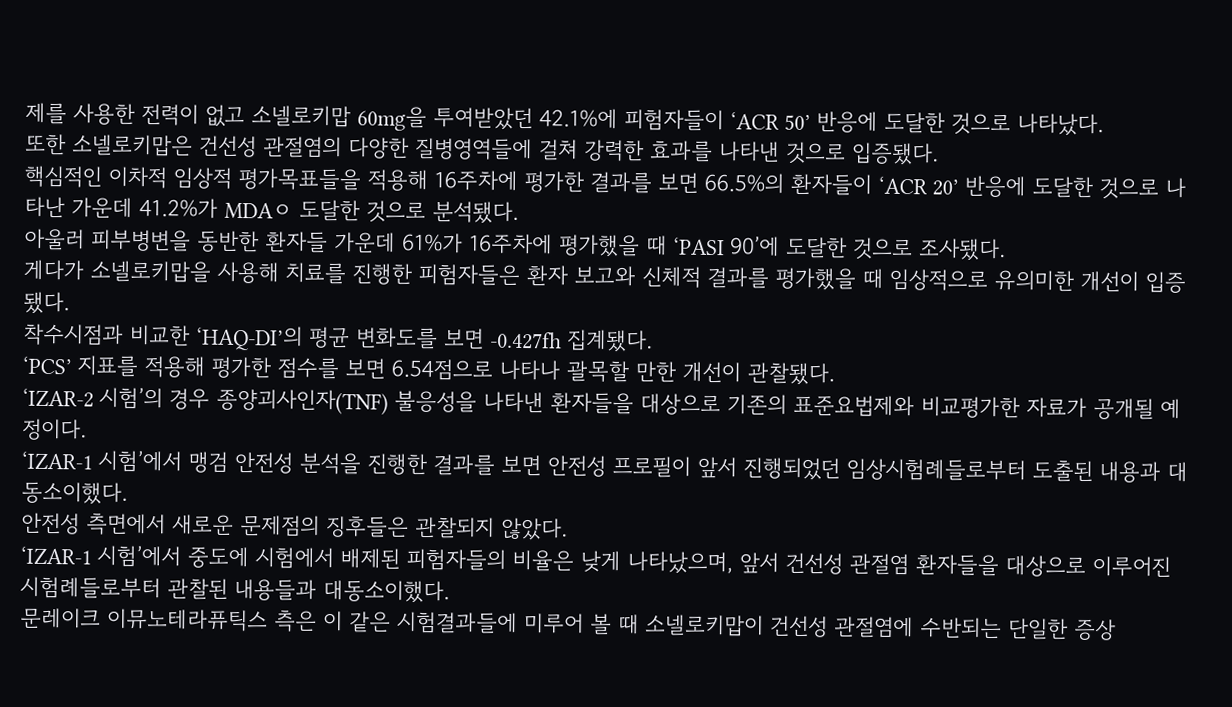제를 사용한 전력이 없고 소넬로키맙 60mg을 투여받았던 42.1%에 피험자들이 ‘ACR 50’ 반응에 도달한 것으로 나타났다.
또한 소넬로키맙은 건선성 관절염의 다양한 질병영역들에 걸쳐 강력한 효과를 나타낸 것으로 입증됐다.
핵심적인 이차적 임상적 평가목표들을 적용해 16주차에 평가한 결과를 보면 66.5%의 환자들이 ‘ACR 20’ 반응에 도달한 것으로 나타난 가운데 41.2%가 MDAㅇ 도달한 것으로 분석됐다.
아울러 피부병변을 동반한 환자들 가운데 61%가 16주차에 평가했을 때 ‘PASI 90’에 도달한 것으로 조사됐다.
게다가 소넬로키맙을 사용해 치료를 진행한 피험자들은 환자 보고와 신체적 결과를 평가했을 때 임상적으로 유의미한 개선이 입증됐다.
착수시점과 비교한 ‘HAQ-DI’의 평균 변화도를 보면 -0.427fh 집계됐다.
‘PCS’ 지표를 적용해 평가한 점수를 보면 6.54점으로 나타나 괄목할 만한 개선이 관찰됐다.
‘IZAR-2 시험’의 경우 종양괴사인자(TNF) 불응성을 나타낸 환자들을 대상으로 기존의 표준요법제와 비교평가한 자료가 공개될 예정이다.
‘IZAR-1 시험’에서 맹검 안전성 분석을 진행한 결과를 보면 안전성 프로필이 앞서 진행되었던 임상시험례들로부터 도출된 내용과 대동소이했다.
안전성 측면에서 새로운 문제점의 징후들은 관찰되지 않았다.
‘IZAR-1 시험’에서 중도에 시험에서 배제된 피험자들의 비율은 낮게 나타났으며, 앞서 건선성 관절염 환자들을 대상으로 이루어진 시험례들로부터 관찰된 내용들과 대동소이했다.
문레이크 이뮤노테라퓨틱스 측은 이 같은 시험결과들에 미루어 볼 때 소넬로키맙이 건선성 관절염에 수반되는 단일한 증상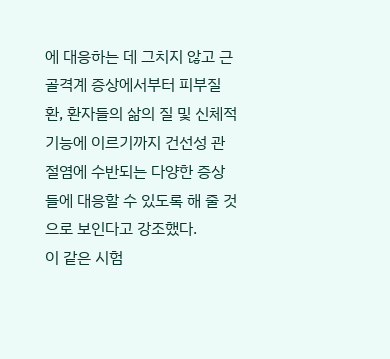에 대응하는 데 그치지 않고 근골격계 증상에서부터 피부질환, 환자들의 삶의 질 및 신체적 기능에 이르기까지 건선성 관절염에 수반되는 다양한 증상들에 대응할 수 있도록 해 줄 것으로 보인다고 강조했다.
이 같은 시험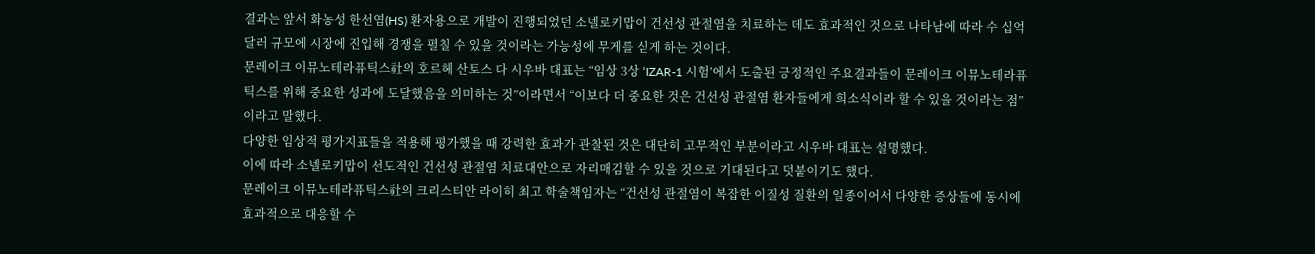결과는 앞서 화농성 한선염(HS) 환자용으로 개발이 진행되었던 소넬로키맙이 건선성 관절염을 치료하는 데도 효과적인 것으로 나타남에 따라 수 십억 달러 규모에 시장에 진입해 경쟁을 펼칠 수 있을 것이라는 가능성에 무게를 싣게 하는 것이다.
문레이크 이뮤노테라퓨틱스社의 호르헤 산토스 다 시우바 대표는 “임상 3상 ‘IZAR-1 시험’에서 도출된 긍정적인 주요결과들이 문레이크 이뮤노테라퓨틱스를 위해 중요한 성과에 도달했음을 의미하는 것”이라면서 “이보다 더 중요한 것은 건선성 관절염 환자들에게 희소식이라 할 수 있을 것이라는 점”이라고 말했다.
다양한 임상적 평가지표들을 적용해 평가했을 때 강력한 효과가 관찰된 것은 대단히 고무적인 부분이라고 시우바 대표는 설명했다.
이에 따라 소넬로키맙이 선도적인 건선성 관절염 치료대안으로 자리매김할 수 있을 것으로 기대된다고 덧붙이기도 했다.
문레이크 이뮤노테라퓨틱스社의 크리스티안 라이히 최고 학술책임자는 “건선성 관절염이 복잡한 이질성 질환의 일종이어서 다양한 증상들에 동시에 효과적으로 대응할 수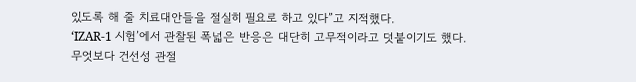있도록 해 줄 치료대안들을 절실히 필요로 하고 있다”고 지적했다.
‘IZAR-1 시험’에서 관찰된 폭넓은 반응은 대단히 고무적이라고 덧붙이기도 했다.
무엇보다 건선성 관절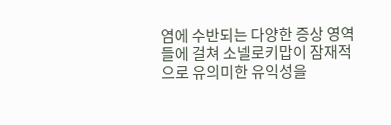염에 수반되는 다양한 증상 영역들에 걸쳐 소넬로키맙이 잠재적으로 유의미한 유익성을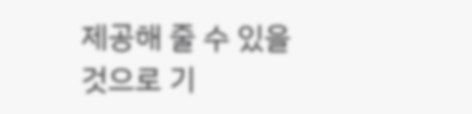제공해 줄 수 있을 것으로 기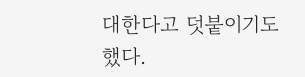대한다고 덧붙이기도 했다.